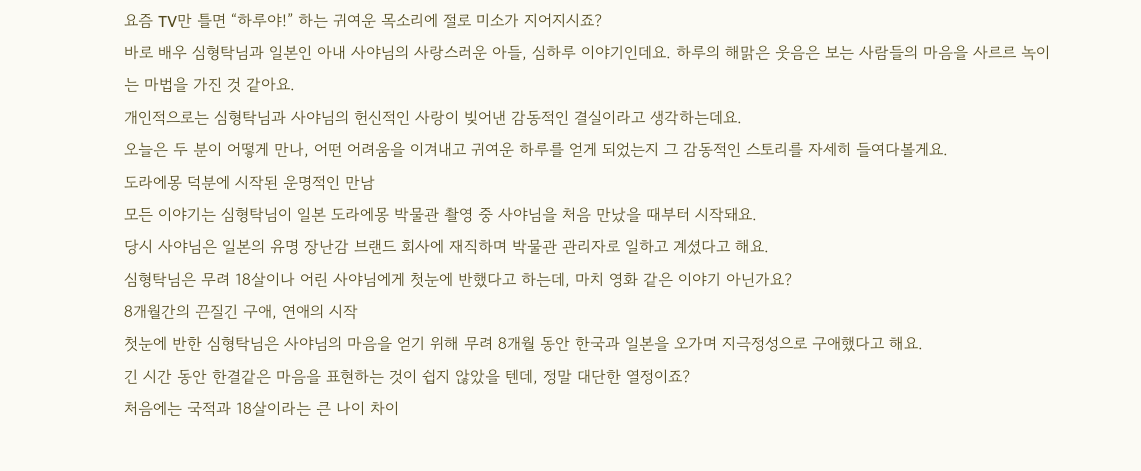요즘 TV만 틀면 “하루야!” 하는 귀여운 목소리에 절로 미소가 지어지시죠?
바로 배우 심형탁님과 일본인 아내 사야님의 사랑스러운 아들, 심하루 이야기인데요. 하루의 해맑은 웃음은 보는 사람들의 마음을 사르르 녹이는 마법을 가진 것 같아요.
개인적으로는 심형탁님과 사야님의 헌신적인 사랑이 빚어낸 감동적인 결실이라고 생각하는데요.
오늘은 두 분이 어떻게 만나, 어떤 어려움을 이겨내고 귀여운 하루를 얻게 되었는지 그 감동적인 스토리를 자세히 들여다볼게요.
도라에몽 덕분에 시작된 운명적인 만남
모든 이야기는 심형탁님이 일본 도라에몽 박물관 촬영 중 사야님을 처음 만났을 때부터 시작돼요.
당시 사야님은 일본의 유명 장난감 브랜드 회사에 재직하며 박물관 관리자로 일하고 계셨다고 해요.
심형탁님은 무려 18살이나 어린 사야님에게 첫눈에 반했다고 하는데, 마치 영화 같은 이야기 아닌가요?
8개월간의 끈질긴 구애, 연애의 시작
첫눈에 반한 심형탁님은 사야님의 마음을 얻기 위해 무려 8개월 동안 한국과 일본을 오가며 지극정성으로 구애했다고 해요.
긴 시간 동안 한결같은 마음을 표현하는 것이 쉽지 않았을 텐데, 정말 대단한 열정이죠?
처음에는 국적과 18살이라는 큰 나이 차이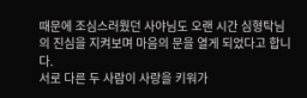때문에 조심스러웠던 사야님도 오랜 시간 심형탁님의 진심을 지켜보며 마음의 문을 열게 되었다고 합니다.
서로 다른 두 사람이 사랑을 키워가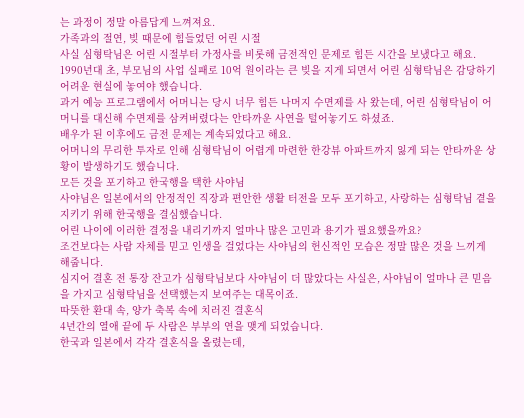는 과정이 정말 아름답게 느껴져요.
가족과의 절연, 빚 때문에 힘들었던 어린 시절
사실 심형탁님은 어린 시절부터 가정사를 비롯해 금전적인 문제로 힘든 시간을 보냈다고 해요.
1990년대 초, 부모님의 사업 실패로 10억 원이라는 큰 빚을 지게 되면서 어린 심형탁님은 감당하기 어려운 현실에 놓여야 했습니다.
과거 예능 프로그램에서 어머니는 당시 너무 힘든 나머지 수면제를 사 왔는데, 어린 심형탁님이 어머니를 대신해 수면제를 삼켜버렸다는 안타까운 사연을 털어놓기도 하셨죠.
배우가 된 이후에도 금전 문제는 계속되었다고 해요.
어머니의 무리한 투자로 인해 심형탁님이 어렵게 마련한 한강뷰 아파트까지 잃게 되는 안타까운 상황이 발생하기도 했습니다.
모든 것을 포기하고 한국행을 택한 사야님
사야님은 일본에서의 안정적인 직장과 편안한 생활 터전을 모두 포기하고, 사랑하는 심형탁님 곁을 지키기 위해 한국행을 결심했습니다.
어린 나이에 이러한 결정을 내리기까지 얼마나 많은 고민과 용기가 필요했을까요?
조건보다는 사람 자체를 믿고 인생을 걸었다는 사야님의 헌신적인 모습은 정말 많은 것을 느끼게 해줍니다.
심지어 결혼 전 통장 잔고가 심형탁님보다 사야님이 더 많았다는 사실은, 사야님이 얼마나 큰 믿음을 가지고 심형탁님을 선택했는지 보여주는 대목이죠.
따뜻한 환대 속, 양가 축복 속에 치러진 결혼식
4년간의 열애 끝에 두 사람은 부부의 연을 맺게 되었습니다.
한국과 일본에서 각각 결혼식을 올렸는데,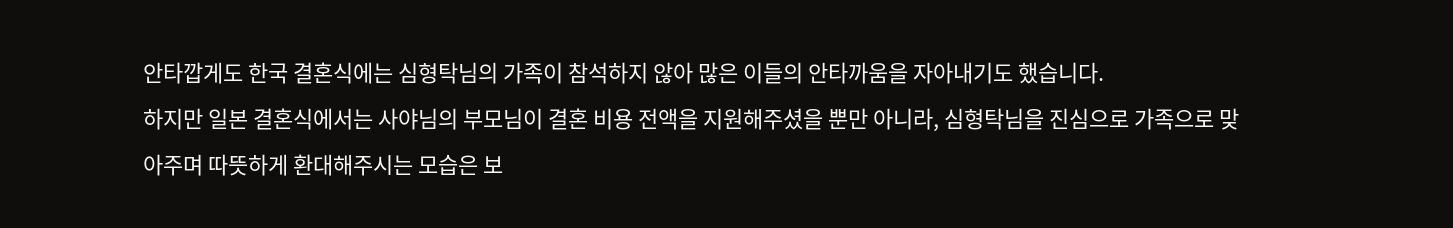안타깝게도 한국 결혼식에는 심형탁님의 가족이 참석하지 않아 많은 이들의 안타까움을 자아내기도 했습니다.
하지만 일본 결혼식에서는 사야님의 부모님이 결혼 비용 전액을 지원해주셨을 뿐만 아니라, 심형탁님을 진심으로 가족으로 맞아주며 따뜻하게 환대해주시는 모습은 보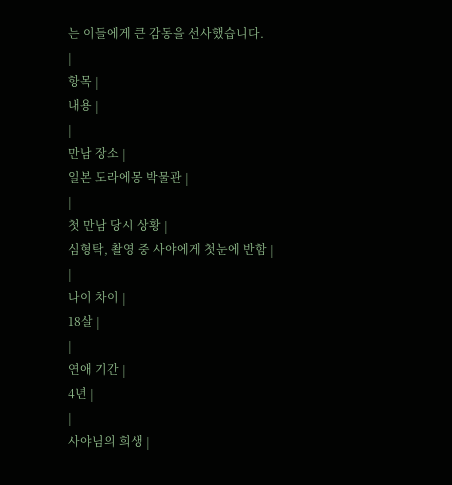는 이들에게 큰 감동을 선사했습니다.
|
항목 |
내용 |
|
만남 장소 |
일본 도라에몽 박물관 |
|
첫 만남 당시 상황 |
심형탁, 촬영 중 사야에게 첫눈에 반함 |
|
나이 차이 |
18살 |
|
연애 기간 |
4년 |
|
사야님의 희생 |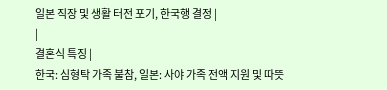일본 직장 및 생활 터전 포기, 한국행 결정 |
|
결혼식 특징 |
한국: 심형탁 가족 불참, 일본: 사야 가족 전액 지원 및 따뜻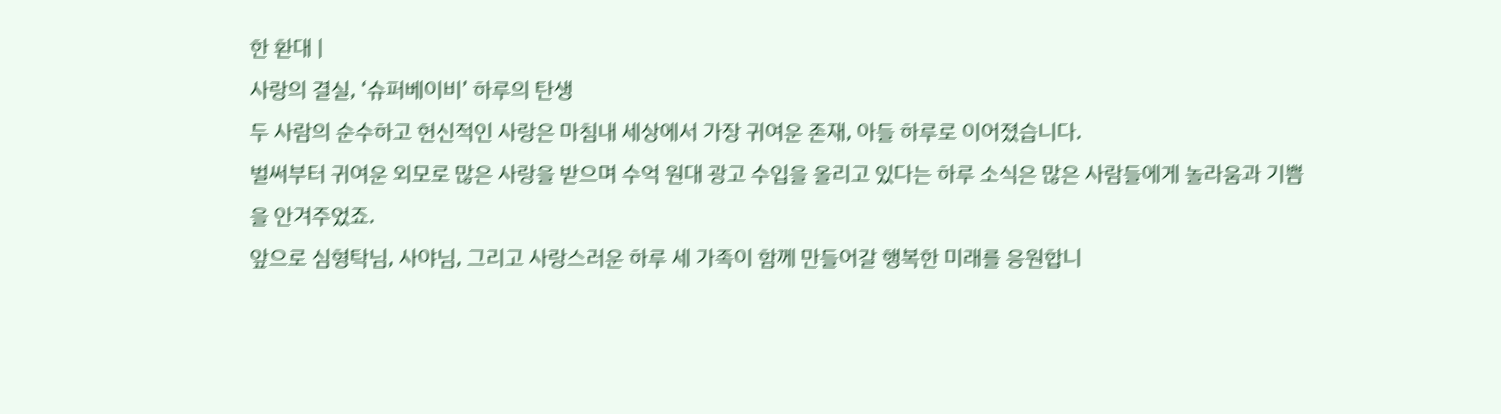한 환대 |
사랑의 결실, ‘슈퍼베이비’ 하루의 탄생
두 사람의 순수하고 헌신적인 사랑은 마침내 세상에서 가장 귀여운 존재, 아들 하루로 이어졌습니다.
벌써부터 귀여운 외모로 많은 사랑을 받으며 수억 원대 광고 수입을 올리고 있다는 하루 소식은 많은 사람들에게 놀라움과 기쁨을 안겨주었죠.
앞으로 심형탁님, 사야님, 그리고 사랑스러운 하루 세 가족이 함께 만들어갈 행복한 미래를 응원합니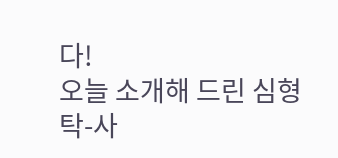다!
오늘 소개해 드린 심형탁-사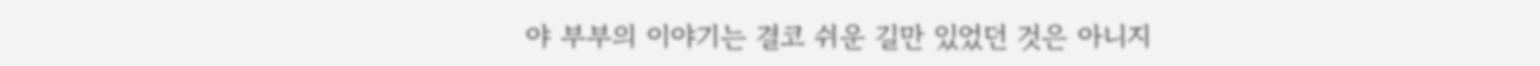야 부부의 이야기는 결코 쉬운 길만 있었던 것은 아니지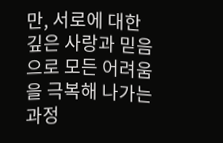만, 서로에 대한 깊은 사랑과 믿음으로 모든 어려움을 극복해 나가는 과정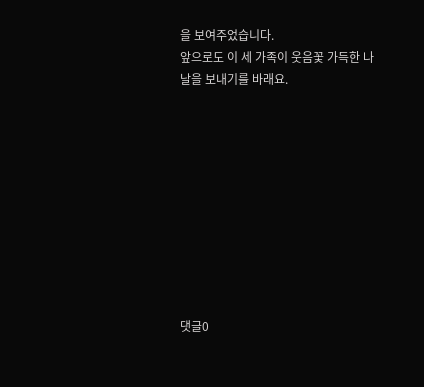을 보여주었습니다.
앞으로도 이 세 가족이 웃음꽃 가득한 나날을 보내기를 바래요.










댓글0